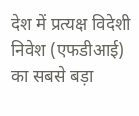देश में प्रत्यक्ष विदेशी निवेश (एफडीआई) का सबसे बड़ा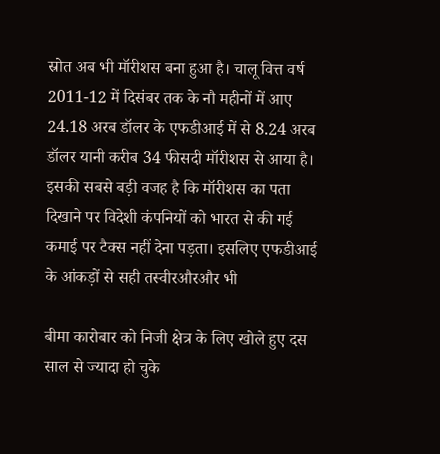स्रोत अब भी मॉरीशस बना हुआ है। चालू वित्त वर्ष 2011-12 में दिसंबर तक के नौ महीनों में आए 24.18 अरब डॉलर के एफडीआई में से 8.24 अरब डॉलर यानी करीब 34 फीसदी मॉरीशस से आया है। इसकी सबसे बड़ी वजह है कि मॉरीशस का पता दिखाने पर विदेशी कंपनियों को भारत से की गई कमाई पर टैक्स नहीं देना पड़ता। इसलिए एफडीआई के आंकड़ों से सही तस्वीरऔरऔर भी

बीमा कारोबार को निजी क्षेत्र के लिए खोले हुए दस साल से ज्यादा हो चुके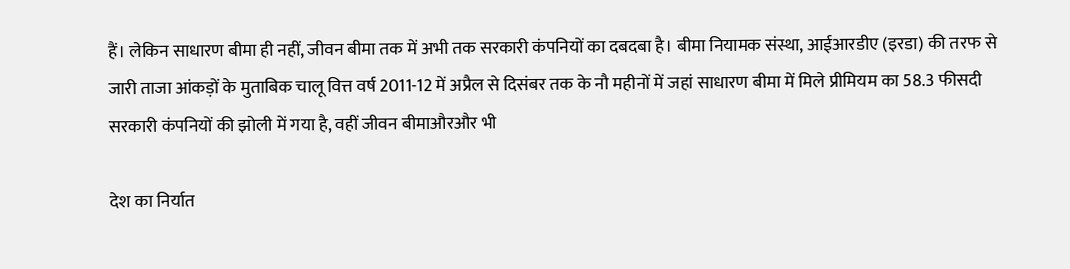हैं। लेकिन साधारण बीमा ही नहीं, जीवन बीमा तक में अभी तक सरकारी कंपनियों का दबदबा है। बीमा नियामक संस्था, आईआरडीए (इरडा) की तरफ से जारी ताजा आंकड़ों के मुताबिक चालू वित्त वर्ष 2011-12 में अप्रैल से दिसंबर तक के नौ महीनों में जहां साधारण बीमा में मिले प्रीमियम का 58.3 फीसदी सरकारी कंपनियों की झोली में गया है, वहीं जीवन बीमाऔरऔर भी

देश का निर्यात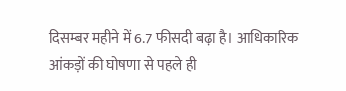दिसम्बर महीने में 6.7 फीसदी बढ़ा है। आधिकारिक आंकड़ों की घोषणा से पहले ही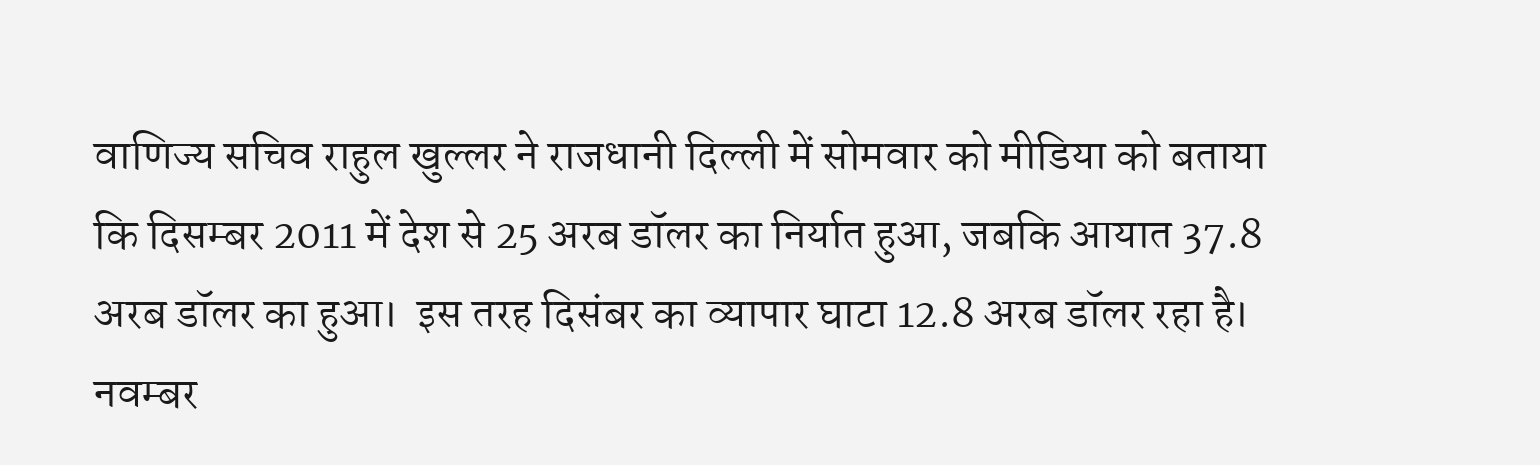वाणिज्य सचिव राहुल खुल्लर ने राजधानी दिल्ली में सोमवार को मीडिया को बताया कि दिसम्बर 2011 में देश से 25 अरब डॉलर का निर्यात हुआ, जबकि आयात 37.8 अरब डॉलर का हुआ।  इस तरह दिसंबर का व्यापार घाटा 12.8 अरब डॉलर रहा है। नवम्बर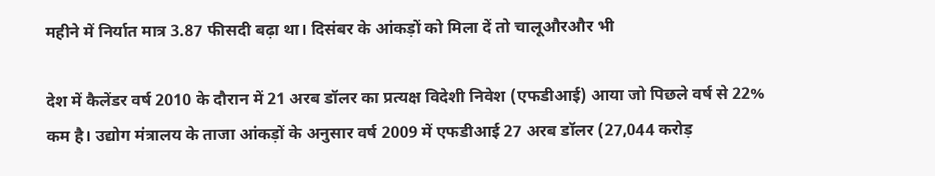महीने में निर्यात मात्र 3.87 फीसदी बढ़ा था। दिसंबर के आंकड़ों को मिला दें तो चालूऔरऔर भी

देश में कैलेंडर वर्ष 2010 के दौरान में 21 अरब डॉलर का प्रत्यक्ष विदेशी निवेश (एफडीआई) आया जो पिछले वर्ष से 22% कम है। उद्योग मंत्रालय के ताजा आंकड़ों के अनुसार वर्ष 2009 में एफडीआई 27 अरब डॉलर (27,044 करोड़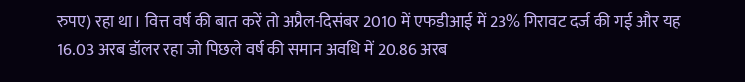रुपए) रहा था। वित्त वर्ष की बात करें तो अप्रैल-दिसंबर 2010 में एफडीआई में 23% गिरावट दर्ज की गई और यह 16.03 अरब डॉलर रहा जो पिछले वर्ष की समान अवधि में 20.86 अरब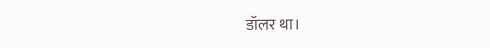डॉलर था।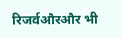रिजर्वऔरऔर भी